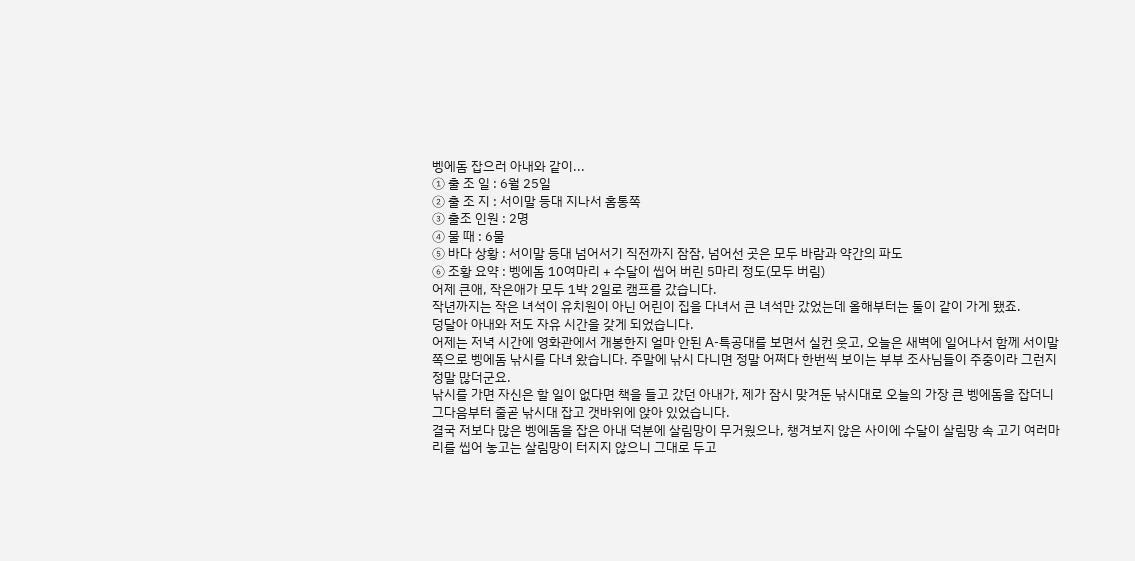벵에돔 잡으러 아내와 같이...
① 출 조 일 : 6월 25일
② 출 조 지 : 서이말 등대 지나서 홈통쪽
③ 출조 인원 : 2명
④ 물 때 : 6물
⑤ 바다 상황 : 서이말 등대 넘어서기 직전까지 잠잠, 넘어선 곳은 모두 바람과 약간의 파도
⑥ 조황 요약 : 벵에돔 10여마리 + 수달이 씹어 버린 5마리 정도(모두 버림)
어제 큰애, 작은애가 모두 1박 2일로 캠프를 갔습니다.
작년까지는 작은 녀석이 유치원이 아닌 어린이 집을 다녀서 큰 녀석만 갔었는데 올해부터는 둘이 같이 가게 됐죠.
덩달아 아내와 저도 자유 시간을 갖게 되었습니다.
어제는 저녁 시간에 영화관에서 개봉한지 얼마 안된 A-특공대를 보면서 실컨 웃고, 오늘은 새벽에 일어나서 함께 서이말 쪽으로 벵에돔 낚시를 다녀 왔습니다. 주말에 낚시 다니면 정말 어쩌다 한번씩 보이는 부부 조사님들이 주중이라 그런지 정말 많더군요.
낚시를 가면 자신은 할 일이 없다면 책을 들고 갔던 아내가, 제가 잠시 맞겨둔 낚시대로 오늘의 가장 큰 벵에돔을 잡더니 그다음부터 줄곧 낚시대 잡고 갯바위에 앉아 있었습니다.
결국 저보다 많은 벵에돔을 잡은 아내 덕분에 살림망이 무거웠으나, 챙겨보지 않은 사이에 수달이 살림망 속 고기 여러마리를 씹어 놓고는 살림망이 터지지 않으니 그대로 두고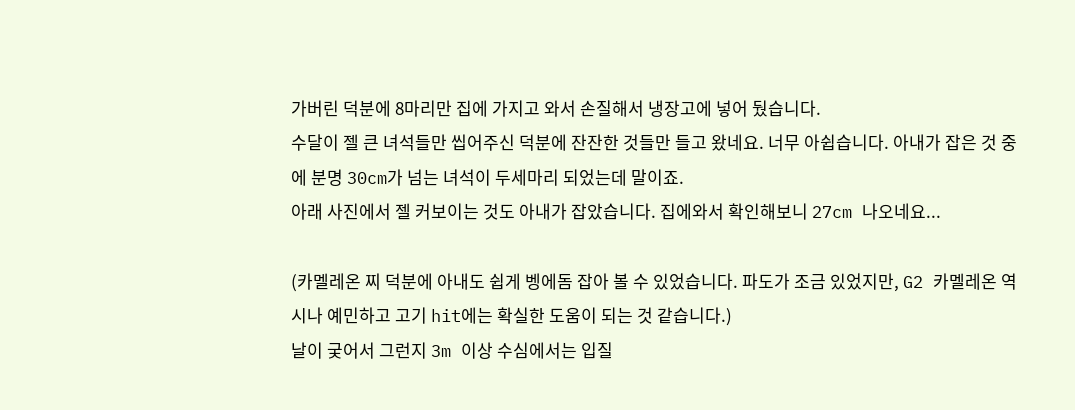가버린 덕분에 8마리만 집에 가지고 와서 손질해서 냉장고에 넣어 뒀습니다.
수달이 젤 큰 녀석들만 씹어주신 덕분에 잔잔한 것들만 들고 왔네요. 너무 아쉽습니다. 아내가 잡은 것 중에 분명 30cm가 넘는 녀석이 두세마리 되었는데 말이죠.
아래 사진에서 젤 커보이는 것도 아내가 잡았습니다. 집에와서 확인해보니 27cm 나오네요...

(카멜레온 찌 덕분에 아내도 쉽게 벵에돔 잡아 볼 수 있었습니다. 파도가 조금 있었지만, G2 카멜레온 역시나 예민하고 고기 hit에는 확실한 도움이 되는 것 같습니다.)
날이 궂어서 그런지 3m 이상 수심에서는 입질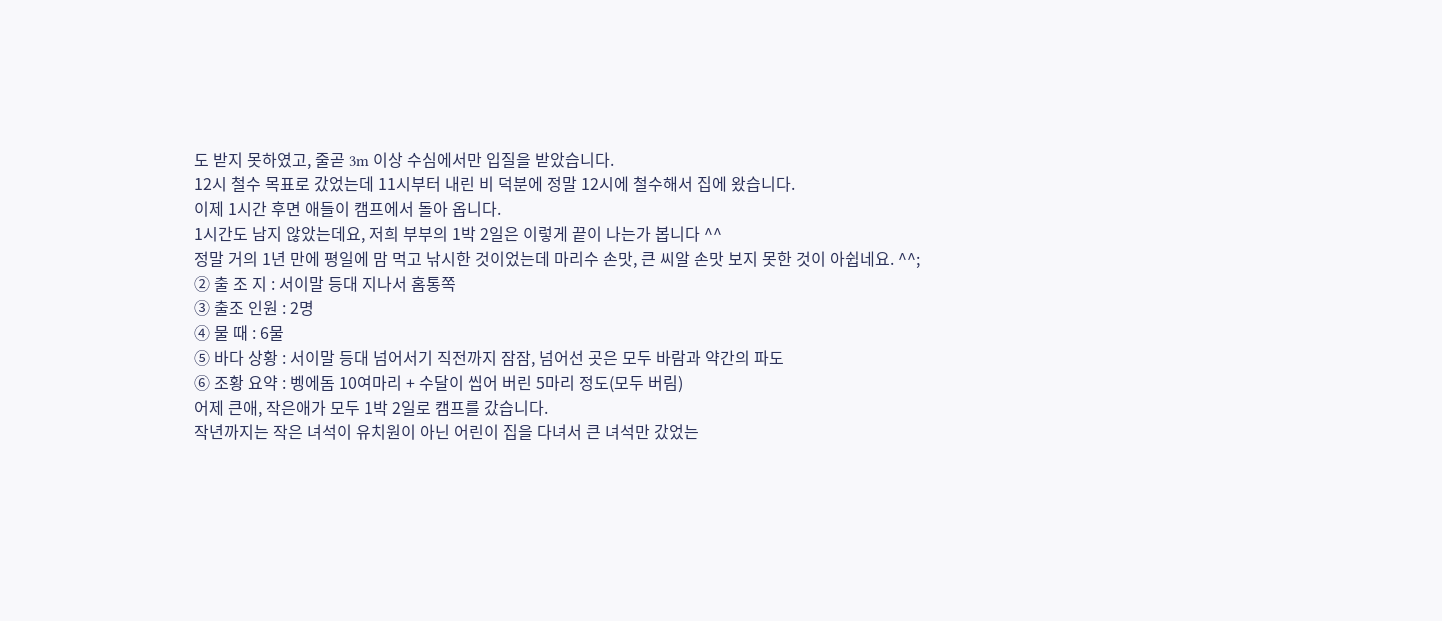도 받지 못하였고, 줄곧 3m 이상 수심에서만 입질을 받았습니다.
12시 철수 목표로 갔었는데 11시부터 내린 비 덕분에 정말 12시에 철수해서 집에 왔습니다.
이제 1시간 후면 애들이 캠프에서 돌아 옵니다.
1시간도 남지 않았는데요, 저희 부부의 1박 2일은 이렇게 끝이 나는가 봅니다 ^^
정말 거의 1년 만에 평일에 맘 먹고 낚시한 것이었는데 마리수 손맛, 큰 씨알 손맛 보지 못한 것이 아쉽네요. ^^;
② 출 조 지 : 서이말 등대 지나서 홈통쪽
③ 출조 인원 : 2명
④ 물 때 : 6물
⑤ 바다 상황 : 서이말 등대 넘어서기 직전까지 잠잠, 넘어선 곳은 모두 바람과 약간의 파도
⑥ 조황 요약 : 벵에돔 10여마리 + 수달이 씹어 버린 5마리 정도(모두 버림)
어제 큰애, 작은애가 모두 1박 2일로 캠프를 갔습니다.
작년까지는 작은 녀석이 유치원이 아닌 어린이 집을 다녀서 큰 녀석만 갔었는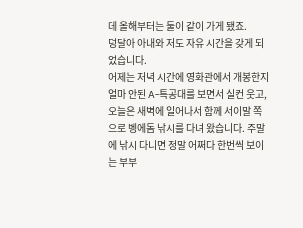데 올해부터는 둘이 같이 가게 됐죠.
덩달아 아내와 저도 자유 시간을 갖게 되었습니다.
어제는 저녁 시간에 영화관에서 개봉한지 얼마 안된 A-특공대를 보면서 실컨 웃고, 오늘은 새벽에 일어나서 함께 서이말 쪽으로 벵에돔 낚시를 다녀 왔습니다. 주말에 낚시 다니면 정말 어쩌다 한번씩 보이는 부부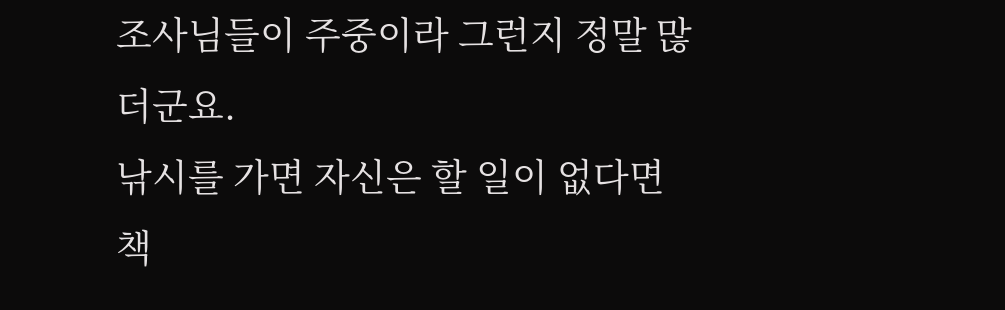조사님들이 주중이라 그런지 정말 많더군요.
낚시를 가면 자신은 할 일이 없다면 책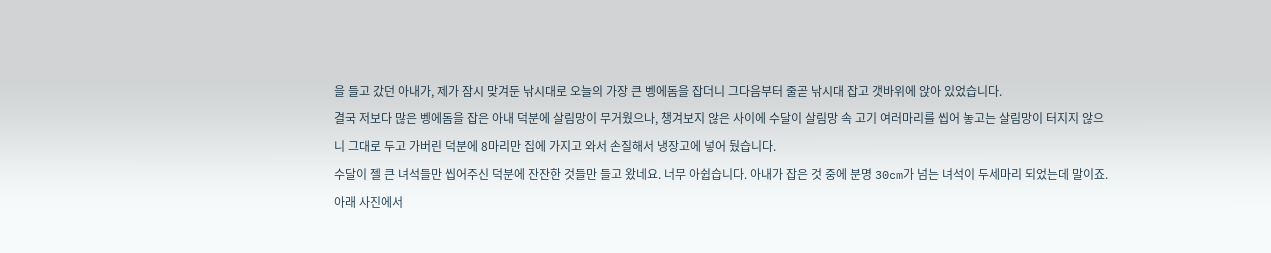을 들고 갔던 아내가, 제가 잠시 맞겨둔 낚시대로 오늘의 가장 큰 벵에돔을 잡더니 그다음부터 줄곧 낚시대 잡고 갯바위에 앉아 있었습니다.
결국 저보다 많은 벵에돔을 잡은 아내 덕분에 살림망이 무거웠으나, 챙겨보지 않은 사이에 수달이 살림망 속 고기 여러마리를 씹어 놓고는 살림망이 터지지 않으니 그대로 두고 가버린 덕분에 8마리만 집에 가지고 와서 손질해서 냉장고에 넣어 뒀습니다.
수달이 젤 큰 녀석들만 씹어주신 덕분에 잔잔한 것들만 들고 왔네요. 너무 아쉽습니다. 아내가 잡은 것 중에 분명 30cm가 넘는 녀석이 두세마리 되었는데 말이죠.
아래 사진에서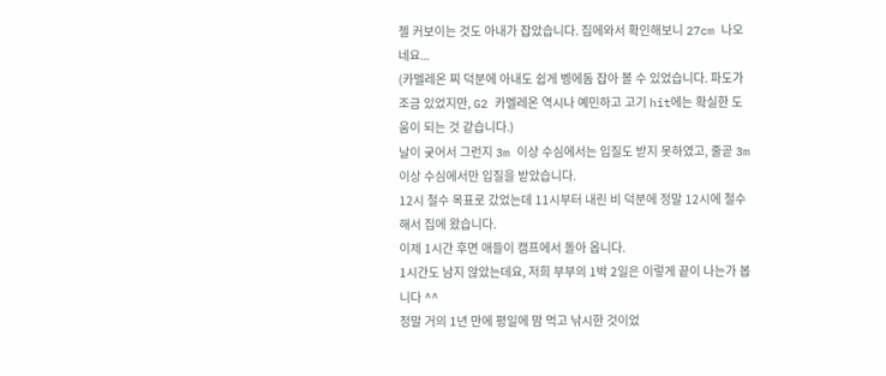젤 커보이는 것도 아내가 잡았습니다. 집에와서 확인해보니 27cm 나오네요...
(카멜레온 찌 덕분에 아내도 쉽게 벵에돔 잡아 볼 수 있었습니다. 파도가 조금 있었지만, G2 카멜레온 역시나 예민하고 고기 hit에는 확실한 도움이 되는 것 같습니다.)
날이 궂어서 그런지 3m 이상 수심에서는 입질도 받지 못하였고, 줄곧 3m 이상 수심에서만 입질을 받았습니다.
12시 철수 목표로 갔었는데 11시부터 내린 비 덕분에 정말 12시에 철수해서 집에 왔습니다.
이제 1시간 후면 애들이 캠프에서 돌아 옵니다.
1시간도 남지 않았는데요, 저희 부부의 1박 2일은 이렇게 끝이 나는가 봅니다 ^^
정말 거의 1년 만에 평일에 맘 먹고 낚시한 것이었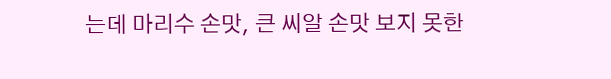는데 마리수 손맛, 큰 씨알 손맛 보지 못한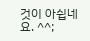것이 아쉽네요. ^^;